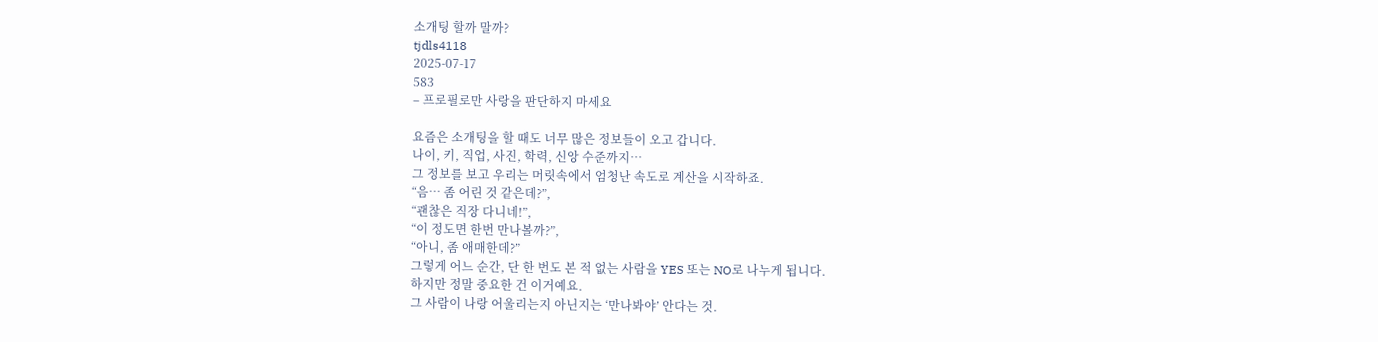소개팅 할까 말까?
tjdls4118
2025-07-17
583
– 프로필로만 사랑을 판단하지 마세요

요즘은 소개팅을 할 때도 너무 많은 정보들이 오고 갑니다.
나이, 키, 직업, 사진, 학력, 신앙 수준까지…
그 정보를 보고 우리는 머릿속에서 엄청난 속도로 계산을 시작하죠.
“음… 좀 어린 것 같은데?”,
“괜찮은 직장 다니네!”,
“이 정도면 한번 만나볼까?”,
“아니, 좀 애매한데?”
그렇게 어느 순간, 단 한 번도 본 적 없는 사람을 YES 또는 NO로 나누게 됩니다.
하지만 정말 중요한 건 이거예요.
그 사람이 나랑 어울리는지 아닌지는 ‘만나봐야’ 안다는 것.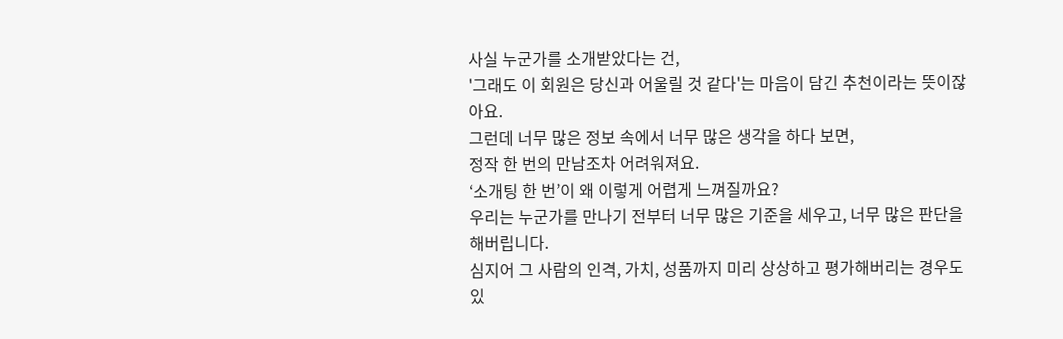사실 누군가를 소개받았다는 건,
'그래도 이 회원은 당신과 어울릴 것 같다'는 마음이 담긴 추천이라는 뜻이잖아요.
그런데 너무 많은 정보 속에서 너무 많은 생각을 하다 보면,
정작 한 번의 만남조차 어려워져요.
‘소개팅 한 번’이 왜 이렇게 어렵게 느껴질까요?
우리는 누군가를 만나기 전부터 너무 많은 기준을 세우고, 너무 많은 판단을 해버립니다.
심지어 그 사람의 인격, 가치, 성품까지 미리 상상하고 평가해버리는 경우도 있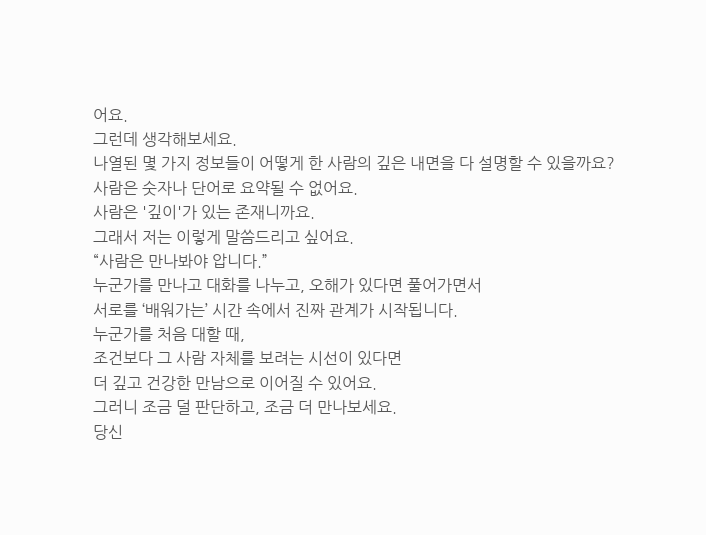어요.
그런데 생각해보세요.
나열된 몇 가지 정보들이 어떻게 한 사람의 깊은 내면을 다 설명할 수 있을까요?
사람은 숫자나 단어로 요약될 수 없어요.
사람은 '깊이'가 있는 존재니까요.
그래서 저는 이렇게 말씀드리고 싶어요.
“사람은 만나봐야 압니다.”
누군가를 만나고 대화를 나누고, 오해가 있다면 풀어가면서
서로를 ‘배워가는’ 시간 속에서 진짜 관계가 시작됩니다.
누군가를 처음 대할 때,
조건보다 그 사람 자체를 보려는 시선이 있다면
더 깊고 건강한 만남으로 이어질 수 있어요.
그러니 조금 덜 판단하고, 조금 더 만나보세요.
당신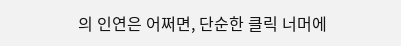의 인연은 어쩌면, 단순한 클릭 너머에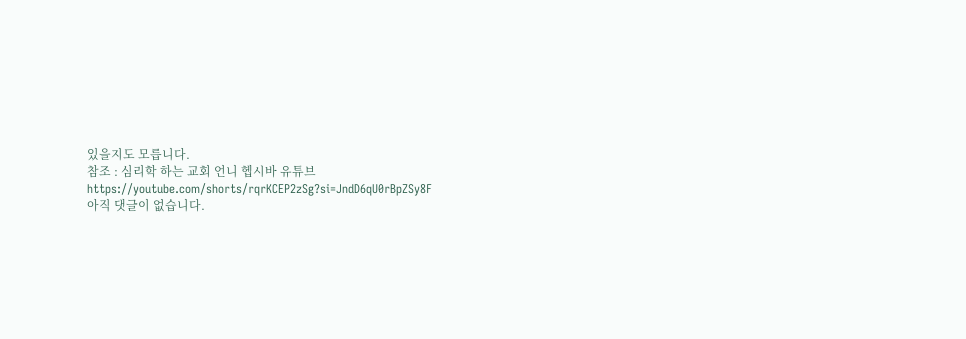있을지도 모릅니다.
참조 : 심리학 하는 교회 언니 헵시바 유튜브 https://youtube.com/shorts/rqrKCEP2zSg?si=JndD6qU0rBpZSy8F
아직 댓글이 없습니다.